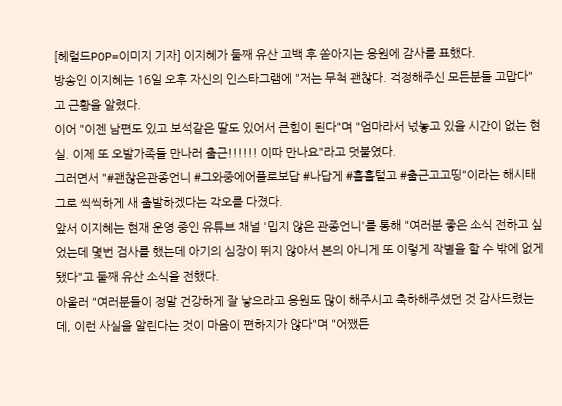[헤럴드POP=이미지 기자] 이지혜가 둘째 유산 고백 후 쏟아지는 응원에 감사를 표했다.
방송인 이지혜는 16일 오후 자신의 인스타그램에 "저는 무척 괜찮다. 걱정해주신 모든분들 고맙다"고 근황을 알렸다.
이어 "이젠 남편도 있고 보석같은 딸도 있어서 큰힘이 된다"며 "엄마라서 넋놓고 있을 시간이 없는 현실. 이제 또 오발가족들 만나러 출근!!!!!! 이따 만나요"라고 덧붙였다.
그러면서 "#괜찮은관종언니 #그와중에어플로보답 #나답게 #훌훌털고 #출근고고띵"이라는 해시태그로 씩씩하게 새 출발하겠다는 각오를 다졌다.
앞서 이지혜는 현재 운영 중인 유튜브 채널 '밉지 않은 관종언니'를 통해 "여러분 좋은 소식 전하고 싶었는데 몇번 검사를 했는데 아기의 심장이 뛰지 않아서 본의 아니게 또 이렇게 작별을 할 수 밖에 없게 됐다"고 둘째 유산 소식을 전했다.
아울러 "여러분들이 정말 건강하게 잘 낳으라고 응원도 많이 해주시고 축하해주셨던 것 감사드렸는데, 이런 사실을 알린다는 것이 마음이 편하지가 않다"며 "어쨌든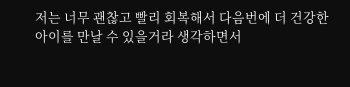저는 너무 괜찮고 빨리 회복해서 다음번에 더 건강한 아이를 만날 수 있을거라 생각하면서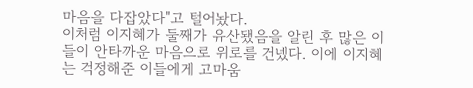마음을 다잡았다"고 털어놨다.
이처럼 이지혜가 둘째가 유산됐음을 알린 후 많은 이들이 안타까운 마음으로 위로를 건넸다. 이에 이지혜는 걱정해준 이들에게 고마움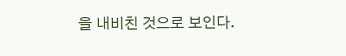을 내비친 것으로 보인다.